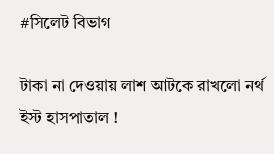#সিলেট বিভাগ

টাকা না দেওয়ায় লাশ আটকে রাখলো নর্থ ইস্ট হাসপাতাল !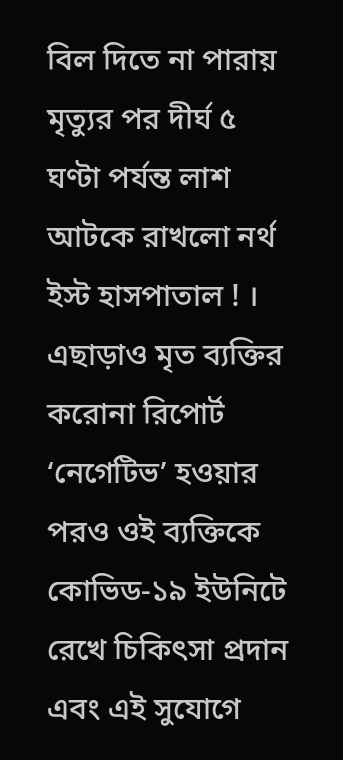বিল দিতে না পারায় মৃত্যুর পর দীর্ঘ ৫ ঘণ্টা পর্যন্ত লাশ আটকে রাখলো নর্থ ইস্ট হাসপাতাল ! । এছাড়াও মৃত ব্যক্তির করোনা রিপোর্ট ‘নেগেটিভ’ হওয়ার পরও ওই ব্যক্তিকে কোভিড-১৯ ইউনিটে রেখে চিকিৎসা প্রদান এবং এই সুযোগে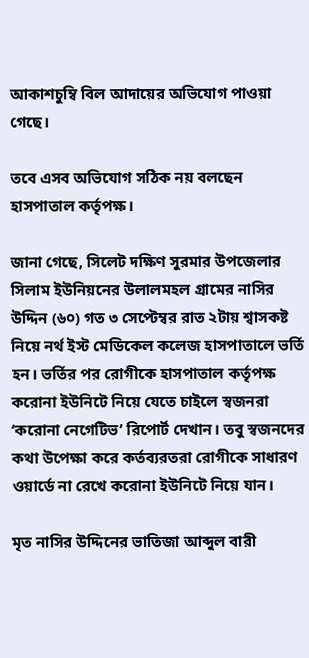আকাশচুম্বি বিল আদায়ের অভিযোগ পাওয়া গেছে।

তবে এসব অভিযোগ সঠিক নয় বলছেন হাসপাতাল কর্তৃপক্ষ।

জানা গেছে, সিলেট দক্ষিণ সুরমার উপজেলার সিলাম ইউনিয়নের উলালমহল গ্রামের নাসির উদ্দিন (৬০) গত ৩ সেপ্টেম্বর রাত ২টায় শ্বাসকষ্ট নিয়ে নর্থ ইস্ট মেডিকেল কলেজ হাসপাতালে ভর্তি হন। ভর্তির পর রোগীকে হাসপাতাল কর্তৃপক্ষ করোনা ইউনিটে নিয়ে যেতে চাইলে স্বজনরা ‘করোনা নেগেটিভ’ রিপোর্ট দেখান। তবু স্বজনদের কথা উপেক্ষা করে কর্তব্যরতরা রোগীকে সাধারণ ওয়ার্ডে না রেখে করোনা ইউনিটে নিয়ে যান।

মৃত নাসির উদ্দিনের ভাতিজা আব্দুল বারী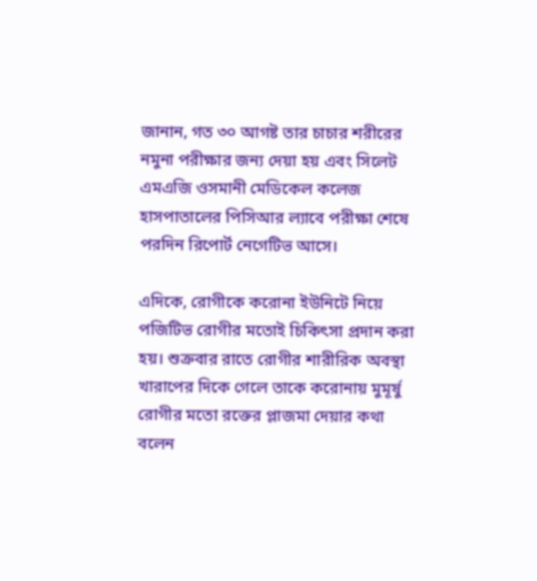জানান, গত ৩০ আগষ্ট তার চাচার শরীরের নমুনা পরীক্ষার জন্য দেয়া হয় এবং সিলেট এমএজি ওসমানী মেডিকেল কলেজ হাসপাতালের পিসিআর ল্যাবে পরীক্ষা শেষে পরদিন রিপোর্ট নেগেটিভ আসে।

এদিকে, রোগীকে করোনা ইউনিটে নিয়ে পজিটিভ রোগীর মতোই চিকিৎসা প্রদান করা হয়। শুক্রবার রাতে রোগীর শারীরিক অবস্থা খারাপের দিকে গেলে তাকে করোনায় মুমূর্ষু রোগীর মতো রক্তের প্লাজমা দেয়ার কথা বলেন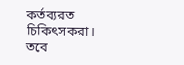কর্তব্যরত চিকিৎসকরা। তবে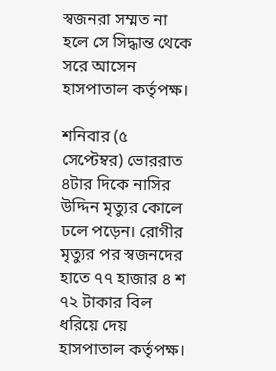স্বজনরা সম্মত না হলে সে সিদ্ধান্ত থেকে সরে আসেন হাসপাতাল কর্তৃপক্ষ।

শনিবার (৫ সেপ্টেম্বর) ভোররাত ৪টার দিকে নাসির উদ্দিন মৃত্যুর কোলে ঢলে পড়েন। রোগীর মৃত্যুর পর স্বজনদের হাতে ৭৭ হাজার ৪ শ ৭২ টাকার বিল ধরিয়ে দেয় হাসপাতাল কর্তৃপক্ষ।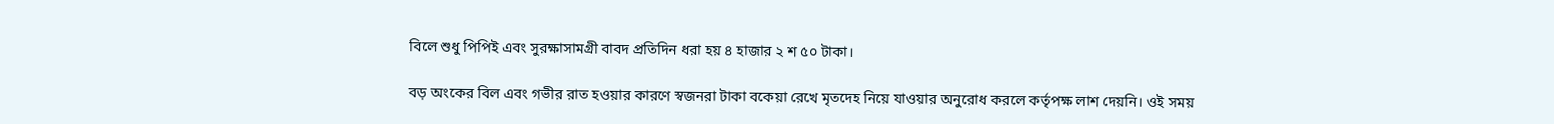বিলে শুধু পিপিই এবং সুরক্ষাসামগ্রী বাবদ প্রতিদিন ধরা হয় ৪ হাজার ২ শ ৫০ টাকা।

বড় অংকের বিল এবং গভীর রাত হওয়ার কারণে স্বজনরা টাকা বকেয়া রেখে মৃতদেহ নিয়ে যাওয়ার অনুরোধ করলে কর্তৃপক্ষ লাশ দেয়নি। ওই সময়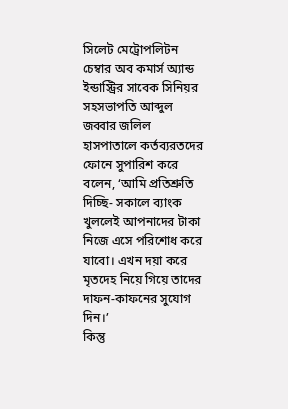সিলেট মেট্রোপলিটন চেম্বার অব কমার্স অ্যান্ড ইন্ডাস্ট্রির সাবেক সিনিয়র সহসভাপতি আব্দুল জব্বার জলিল হাসপাতালে কর্তব্যরতদের ফোনে সুপারিশ করে বলেন, ‘আমি প্রতিশ্রুতি দিচ্ছি- সকালে ব্যাংক খুললেই আপনাদের টাকা নিজে এসে পরিশোধ করে যাবো। এখন দয়া করে মৃতদেহ নিয়ে গিয়ে তাদের দাফন-কাফনের সুযোগ দিন।’
কিন্তু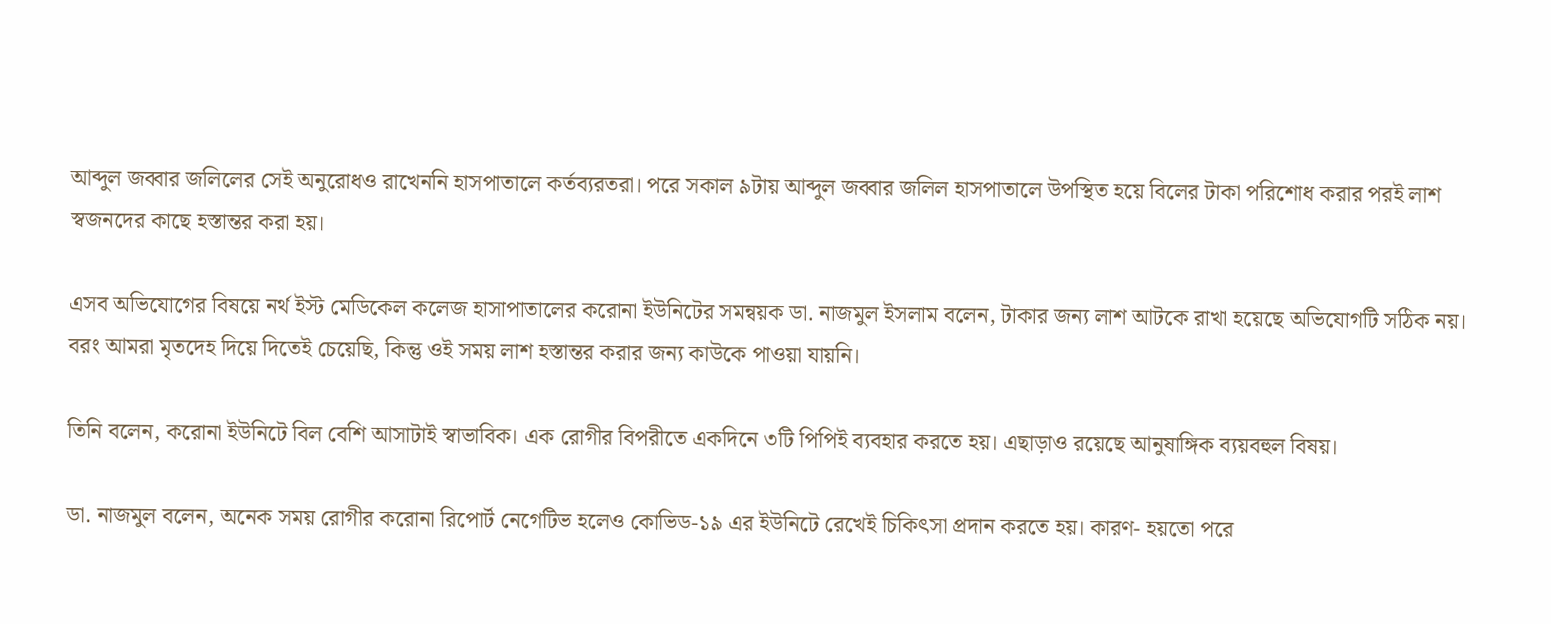আব্দুল জব্বার জলিলের সেই অনুরোধও রাখেননি হাসপাতালে কর্তব্যরতরা। পরে সকাল ৯টায় আব্দুল জব্বার জলিল হাসপাতালে উপস্থিত হয়ে বিলের টাকা পরিশোধ করার পরই লাশ স্বজনদের কাছে হস্তান্তর করা হয়।

এসব অভিযোগের বিষয়ে নর্থ ইস্ট মেডিকেল কলেজ হাসাপাতালের করোনা ইউনিটের সমন্বয়ক ডা. নাজমুল ইসলাম বলেন, টাকার জন্য লাশ আটকে রাখা হয়েছে অভিযোগটি সঠিক নয়। বরং আমরা মৃতদেহ দিয়ে দিতেই চেয়েছি, কিন্তু ওই সময় লাশ হস্তান্তর করার জন্য কাউকে পাওয়া যায়নি।

তিনি বলেন, করোনা ইউনিটে বিল বেশি আসাটাই স্বাভাবিক। এক রোগীর বিপরীতে একদিনে ৩টি পিপিই ব্যবহার করতে হয়। এছাড়াও রয়েছে আনুষাঙ্গিক ব্যয়বহুল বিষয়।

ডা. নাজমুল বলেন, অনেক সময় রোগীর করোনা রিপোর্ট নেগেটিভ হলেও কোভিড-১৯ এর ইউনিটে রেখেই চিকিৎসা প্রদান করতে হয়। কারণ- হয়তো পরে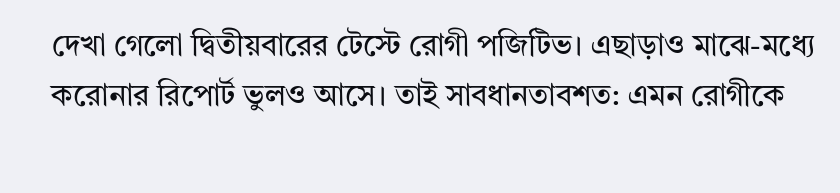দেখা গেলো দ্বিতীয়বারের টেস্টে রোগী পজিটিভ। এছাড়াও মাঝে-মধ্যে করোনার রিপোর্ট ভুলও আসে। তাই সাবধানতাবশত: এমন রোগীকে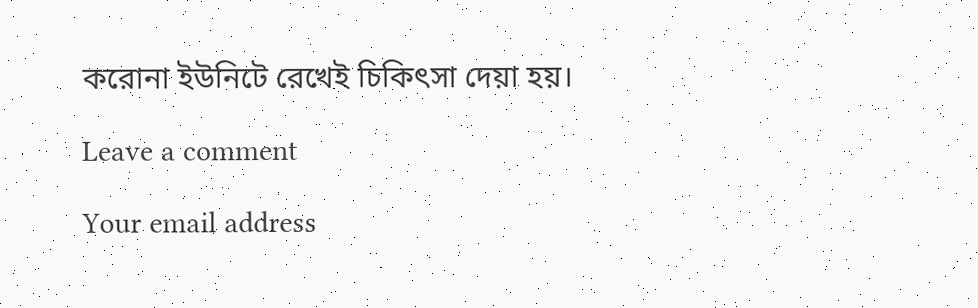করোনা ইউনিটে রেখেই চিকিৎসা দেয়া হয়।

Leave a comment

Your email address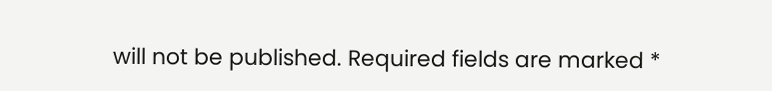will not be published. Required fields are marked *